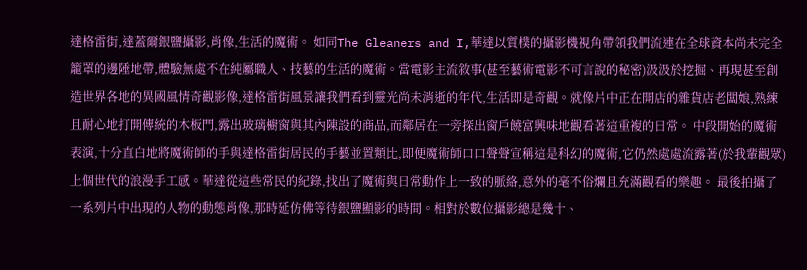達格雷街,達蓋爾銀鹽攝影,肖像,生活的魔術。 如同The Gleaners and I,華達以質樸的攝影機視角帶領我們流連在全球資本尚未完全籠罩的邊陲地帶,體驗無處不在純屬職人、技藝的生活的魔術。當電影主流敘事(甚至藝術電影不可言說的秘密)汲汲於挖掘、再現甚至創造世界各地的異國風情奇觀影像,達格雷街風景讓我們看到靈光尚未消逝的年代,生活即是奇觀。就像片中正在開店的雜貨店老闆娘,熟練且耐心地打開傳統的木板門,露出玻璃櫥窗與其內陳設的商品,而鄰居在一旁探出窗戶饒富興味地觀看著這重複的日常。 中段開始的魔術表演,十分直白地將魔術師的手與達格雷街居民的手藝並置類比,即便魔術師口口聲聲宣稱這是科幻的魔術,它仍然處處流露著(於我輩觀眾)上個世代的浪漫手工感。華達從這些常民的紀錄,找出了魔術與日常動作上一致的脈絡,意外的毫不俗爛且充滿觀看的樂趣。 最後拍攝了一系列片中出現的人物的動態肖像,那時延仿佛等待銀鹽顯影的時間。相對於數位攝影總是幾十、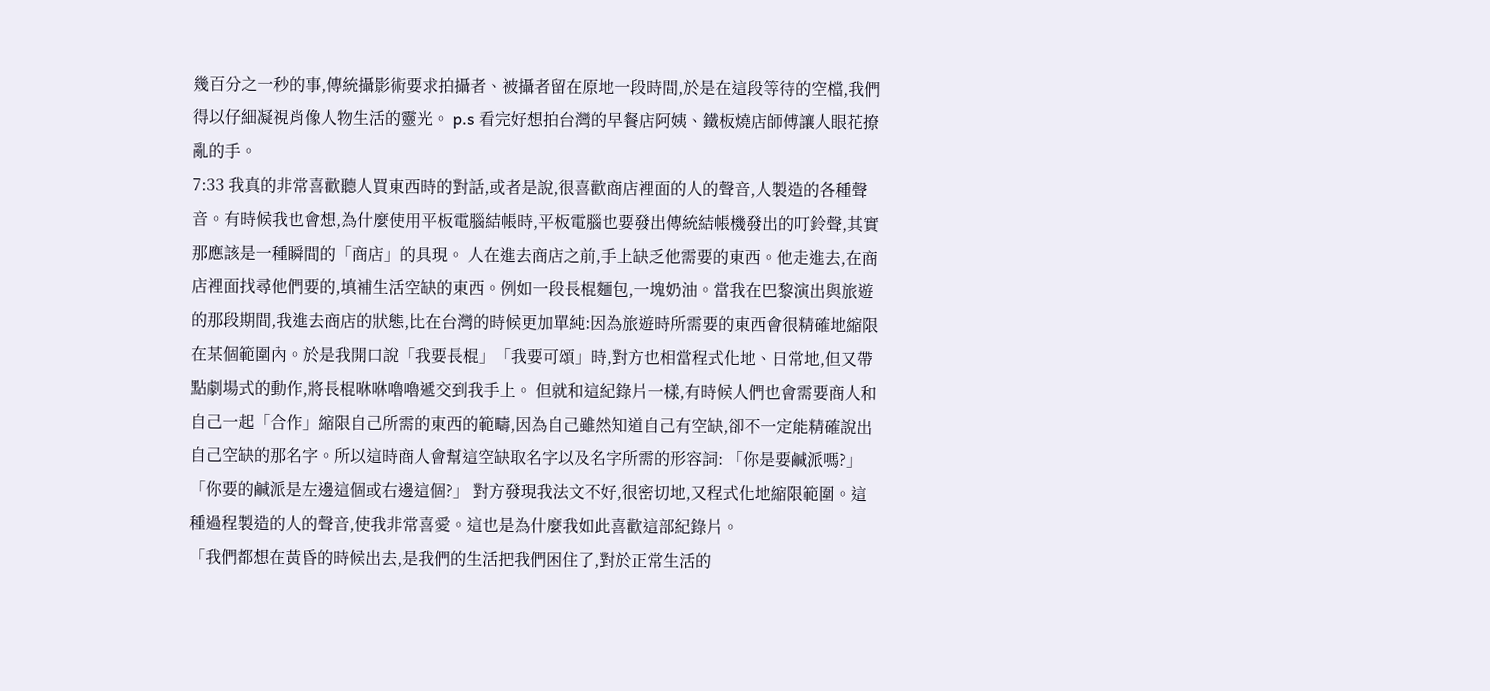幾百分之一秒的事,傳統攝影術要求拍攝者、被攝者留在原地一段時間,於是在這段等待的空檔,我們得以仔細凝視肖像人物生活的靈光。 p.s 看完好想拍台灣的早餐店阿姨、鐵板燒店師傅讓人眼花撩亂的手。
7:33 我真的非常喜歡聽人買東西時的對話,或者是說,很喜歡商店裡面的人的聲音,人製造的各種聲音。有時候我也會想,為什麼使用平板電腦結帳時,平板電腦也要發出傳統結帳機發出的叮鈴聲,其實那應該是一種瞬間的「商店」的具現。 人在進去商店之前,手上缺乏他需要的東西。他走進去,在商店裡面找尋他們要的,填補生活空缺的東西。例如一段長棍麵包,一塊奶油。當我在巴黎演出與旅遊的那段期間,我進去商店的狀態,比在台灣的時候更加單純:因為旅遊時所需要的東西會很精確地縮限在某個範圍內。於是我開口說「我要長棍」「我要可頌」時,對方也相當程式化地、日常地,但又帶點劇場式的動作,將長棍咻咻嚕嚕遞交到我手上。 但就和這紀錄片一樣,有時候人們也會需要商人和自己一起「合作」縮限自己所需的東西的範疇,因為自己雖然知道自己有空缺,卻不一定能精確說出自己空缺的那名字。所以這時商人會幫這空缺取名字以及名字所需的形容詞: 「你是要鹹派嗎?」 「你要的鹹派是左邊這個或右邊這個?」 對方發現我法文不好,很密切地,又程式化地縮限範圍。這種過程製造的人的聲音,使我非常喜愛。這也是為什麼我如此喜歡這部紀錄片。
「我們都想在黃昏的時候出去,是我們的生活把我們困住了,對於正常生活的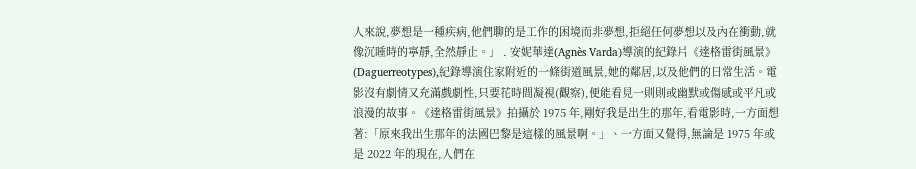人來說,夢想是一種疾病,他們聊的是工作的困境而非夢想,拒絕任何夢想以及內在衝動,就像沉睡時的寧靜,全然靜止。」 . 安妮華達(Agnès Varda)導演的紀錄片《達格雷街風景》(Daguerreotypes),紀錄導演住家附近的一條街道風景,她的鄰居,以及他們的日常生活。電影沒有劇情又充滿戲劇性,只要花時間凝視(觀察),便能看見一則則或幽默或傷感或平凡或浪漫的故事。《達格雷街風景》拍攝於 1975 年,剛好我是出生的那年,看電影時,一方面想著:「原來我出生那年的法國巴黎是這樣的風景啊。」、一方面又覺得,無論是 1975 年或是 2022 年的現在,人們在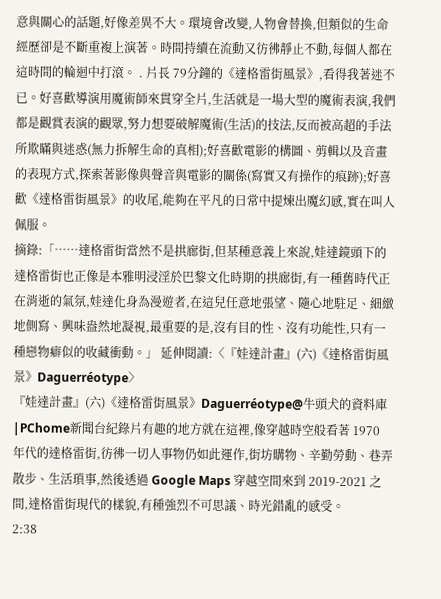意與關心的話題,好像差異不大。環境會改變,人物會替換,但類似的生命經歷卻是不斷重複上演著。時間持續在流動又彷彿靜止不動,每個人都在這時間的輪迴中打滾。 . 片長 79分鐘的《達格雷街風景》,看得我著迷不已。好喜歡導演用魔術師來貫穿全片,生活就是一場大型的魔術表演,我們都是觀賞表演的觀眾,努力想要破解魔術(生活)的技法,反而被高超的手法所欺瞞與迷惑(無力拆解生命的真相);好喜歡電影的構圖、剪輯以及音畫的表現方式,探索著影像與聲音與電影的關係(寫實又有操作的痕跡);好喜歡《達格雷街風景》的收尾,能夠在平凡的日常中提煉出魔幻感,實在叫人佩服。
摘錄:「⋯⋯達格雷街當然不是拱廊街,但某種意義上來說,娃達鏡頭下的達格雷街也正像是本雅明浸淫於巴黎文化時期的拱廊街,有一種舊時代正在消逝的氣氛,娃達化身為漫遊者,在這兒任意地張望、隨心地駐足、細緻地側寫、興味盎然地凝視,最重要的是,沒有目的性、沒有功能性,只有一種戀物癖似的收藏衝動。」 延伸閱讀:〈『娃達計畫』(六)《達格雷街風景》Daguerréotype〉
『娃達計畫』(六)《達格雷街風景》Daguerréotype@牛頭犬的資料庫|PChome新聞台紀錄片有趣的地方就在這裡,像穿越時空般看著 1970 年代的達格雷街,彷彿一切人事物仍如此運作,街坊購物、辛勤勞動、巷弄散步、生活瑣事,然後透過 Google Maps 穿越空間來到 2019-2021 之間,達格雷街現代的樣貌,有種強烈不可思議、時光錯亂的感受。
2:38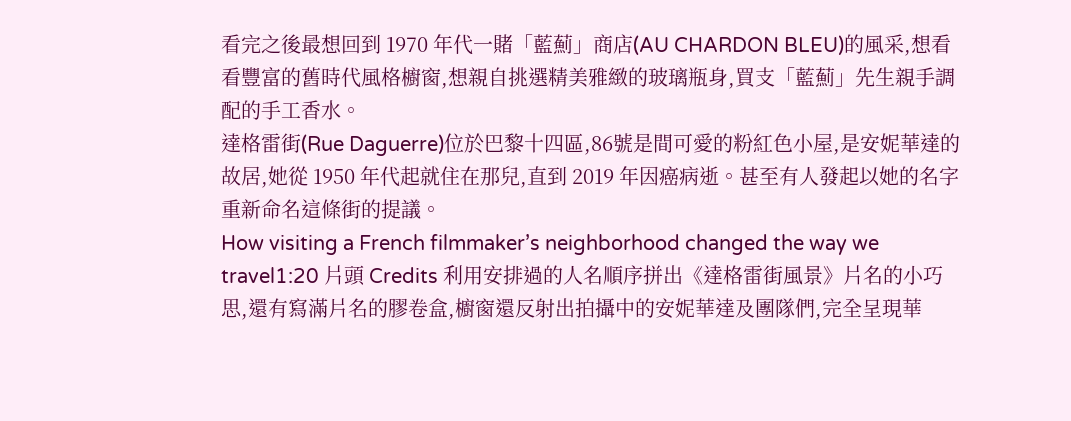看完之後最想回到 1970 年代一賭「藍薊」商店(AU CHARDON BLEU)的風采,想看看豐富的舊時代風格櫥窗,想親自挑選精美雅緻的玻璃瓶身,買支「藍薊」先生親手調配的手工香水。
達格雷街(Rue Daguerre)位於巴黎十四區,86號是間可愛的粉紅色小屋,是安妮華達的故居,她從 1950 年代起就住在那兒,直到 2019 年因癌病逝。甚至有人發起以她的名字重新命名這條街的提議。
How visiting a French filmmaker’s neighborhood changed the way we travel1:20 片頭 Credits 利用安排過的人名順序拼出《達格雷街風景》片名的小巧思,還有寫滿片名的膠卷盒,櫥窗還反射出拍攝中的安妮華達及團隊們,完全呈現華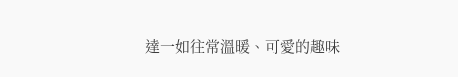達一如往常溫暖、可愛的趣味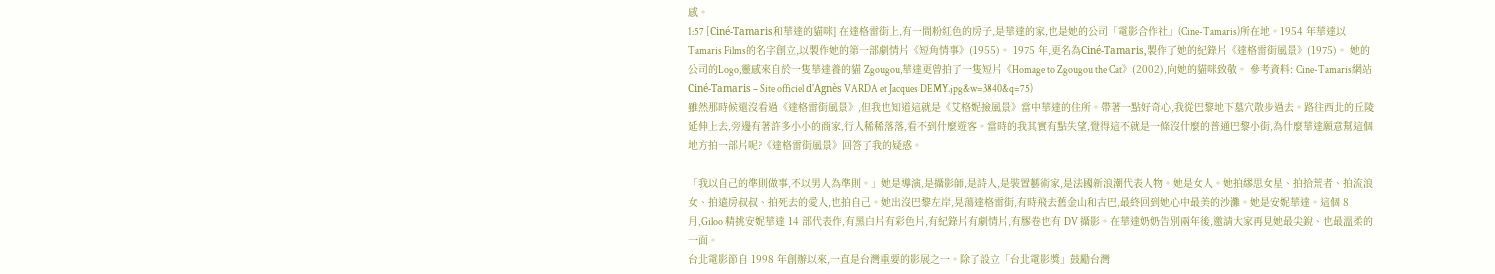感。
1:57 [Ciné-Tamaris和華達的貓咪] 在達格雷街上,有一間粉紅色的房子,是華達的家,也是她的公司「電影合作社」(Cine-Tamaris)所在地。1954 年華達以Tamaris Films的名字創立,以製作她的第一部劇情片《短角情事》(1955)。 1975 年,更名為Ciné-Tamaris,製作了她的紀錄片《達格雷街風景》(1975)。 她的公司的Logo,靈感來自於一隻華達養的貓 Zgougou,華達更曾拍了一隻短片《Homage to Zgougou the Cat》(2002),向她的貓咪致敬。 參考資料: Cine-Tamaris網站
Ciné-Tamaris – Site officiel d'Agnès VARDA et Jacques DEMY.jpg&w=3840&q=75)
雖然那時候還沒看過《達格雷街風景》,但我也知道這就是《艾格妮撿風景》當中華達的住所。帶著一點好奇心,我從巴黎地下墓穴散步過去。路往西北的丘陵延伸上去,旁邊有著許多小小的商家,行人稀稀落落,看不到什麼遊客。當時的我其實有點失望,覺得這不就是一條沒什麼的普通巴黎小街,為什麼華達願意幫這個地方拍一部片呢?《達格雷街風景》回答了我的疑惑。

「我以自己的準則做事,不以男人為準則。」她是導演,是攝影師,是詩人,是裝置藝術家,是法國新浪潮代表人物。她是女人。她拍繆思女星、拍拾荒者、拍流浪女、拍遠房叔叔、拍死去的愛人,也拍自己。她出沒巴黎左岸,晃蕩達格雷街,有時飛去舊金山和古巴,最終回到她心中最美的沙灘。她是安妮華達。這個 8 月,Giloo 精挑安妮華達 14 部代表作,有黑白片有彩色片,有紀錄片有劇情片,有膠卷也有 DV 攝影。在華達奶奶告別兩年後,邀請大家再見她最尖銳、也最溫柔的一面。
台北電影節自 1998 年創辦以來,一直是台灣重要的影展之一。除了設立「台北電影獎」鼓勵台灣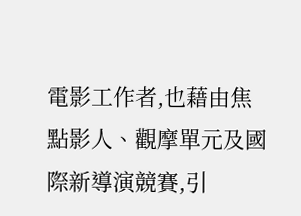電影工作者,也藉由焦點影人、觀摩單元及國際新導演競賽,引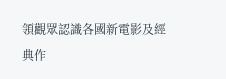領觀眾認識各國新電影及經典作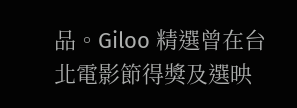品。Giloo 精選曾在台北電影節得獎及選映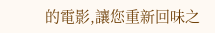的電影,讓您重新回味之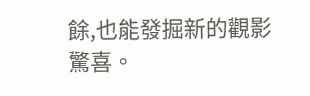餘,也能發掘新的觀影驚喜。